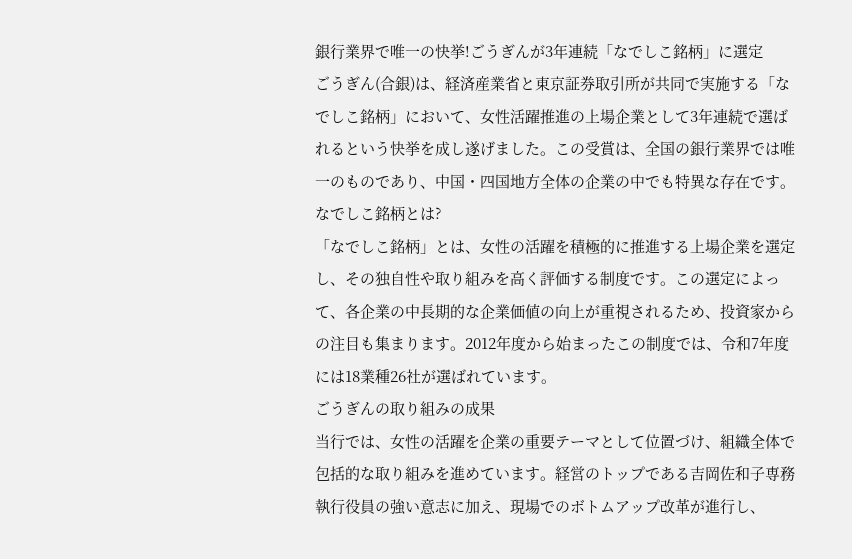銀行業界で唯一の快挙!ごうぎんが3年連続「なでしこ銘柄」に選定
ごうぎん(合銀)は、経済産業省と東京証券取引所が共同で実施する「なでしこ銘柄」において、女性活躍推進の上場企業として3年連続で選ばれるという快挙を成し遂げました。この受賞は、全国の銀行業界では唯一のものであり、中国・四国地方全体の企業の中でも特異な存在です。
なでしこ銘柄とは?
「なでしこ銘柄」とは、女性の活躍を積極的に推進する上場企業を選定し、その独自性や取り組みを高く評価する制度です。この選定によって、各企業の中長期的な企業価値の向上が重視されるため、投資家からの注目も集まります。2012年度から始まったこの制度では、令和7年度には18業種26社が選ばれています。
ごうぎんの取り組みの成果
当行では、女性の活躍を企業の重要テーマとして位置づけ、組織全体で包括的な取り組みを進めています。経営のトップである吉岡佐和子専務執行役員の強い意志に加え、現場でのボトムアップ改革が進行し、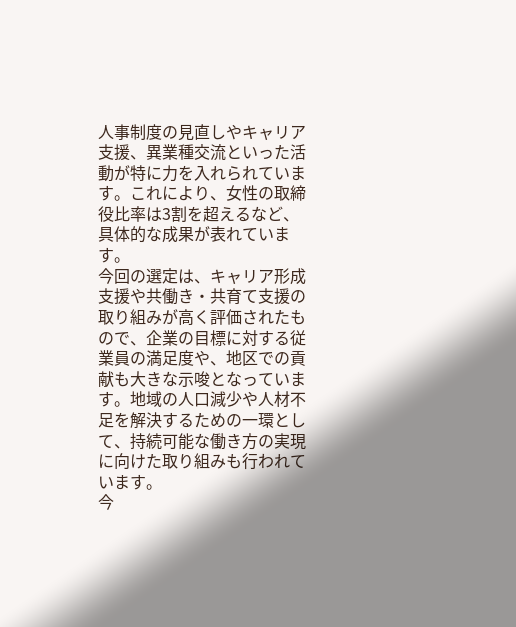人事制度の見直しやキャリア支援、異業種交流といった活動が特に力を入れられています。これにより、女性の取締役比率は3割を超えるなど、具体的な成果が表れています。
今回の選定は、キャリア形成支援や共働き・共育て支援の取り組みが高く評価されたもので、企業の目標に対する従業員の満足度や、地区での貢献も大きな示唆となっています。地域の人口減少や人材不足を解決するための一環として、持続可能な働き方の実現に向けた取り組みも行われています。
今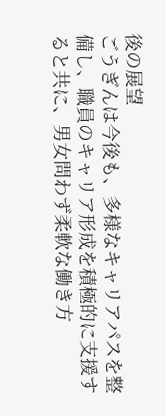後の展望
ごうぎんは今後も、多様なキャリアパスを整備し、職員のキャリア形成を積極的に支援すると共に、男女問わず柔軟な働き方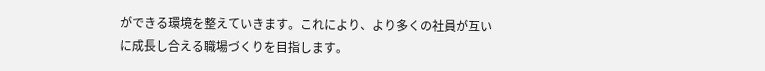ができる環境を整えていきます。これにより、より多くの社員が互いに成長し合える職場づくりを目指します。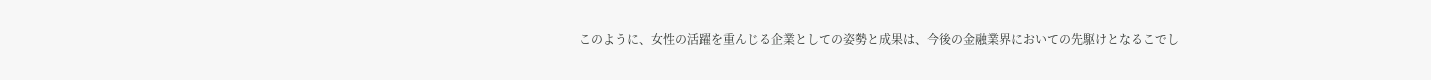このように、女性の活躍を重んじる企業としての姿勢と成果は、今後の金融業界においての先駆けとなるこでし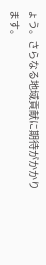ょう。さらなる地域貢献に期待がかかります。